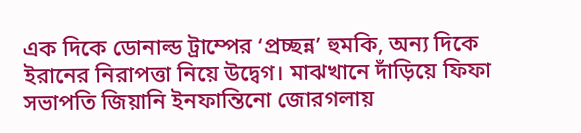এক দিকে ডোনাল্ড ট্রাম্পের ‘প্রচ্ছন্ন’ হুমকি, অন্য দিকে ইরানের নিরাপত্তা নিয়ে উদ্বেগ। মাঝখানে দাঁড়িয়ে ফিফা সভাপতি জিয়ানি ইনফান্তিনো জোরগলায়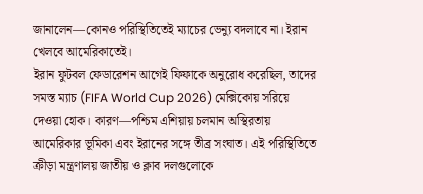জানালেন—কোনও পরিস্থিতিতেই ম্যাচের ভেন্যু বদলাবে না। ইরান খেলবে আমেরিকাতেই।
ইরান ফুটবল ফেডারেশন আগেই ফিফাকে অনুরোধ করেছিল, তাদের সমস্ত ম্যাচ (FIFA World Cup 2026) মেক্সিকোয় সরিয়ে দেওয়া হোক। কারণ—পশ্চিম এশিয়ায় চলমান অস্থিরতায় আমেরিকার ভূমিকা এবং ইরানের সঙ্গে তীব্র সংঘাত। এই পরিস্থিতিতে ক্রীড়া মন্ত্রণালয় জাতীয় ও ক্লাব দলগুলোকে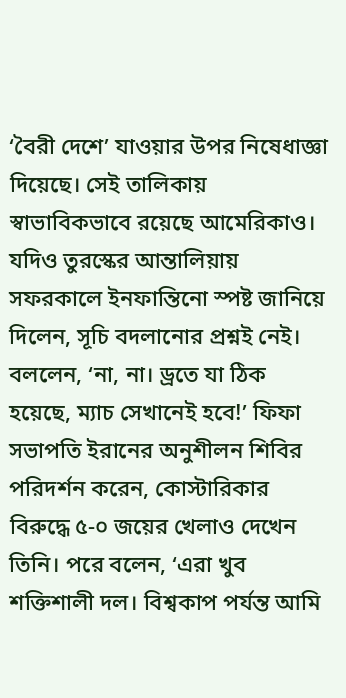‘বৈরী দেশে’ যাওয়ার উপর নিষেধাজ্ঞা দিয়েছে। সেই তালিকায় স্বাভাবিকভাবে রয়েছে আমেরিকাও।
যদিও তুরস্কের আন্তালিয়ায় সফরকালে ইনফান্তিনো স্পষ্ট জানিয়ে দিলেন, সূচি বদলানোর প্রশ্নই নেই। বললেন, ‘না, না। ড্রতে যা ঠিক হয়েছে, ম্যাচ সেখানেই হবে!’ ফিফা সভাপতি ইরানের অনুশীলন শিবির পরিদর্শন করেন, কোস্টারিকার বিরুদ্ধে ৫-০ জয়ের খেলাও দেখেন তিনি। পরে বলেন, ‘এরা খুব শক্তিশালী দল। বিশ্বকাপ পর্যন্ত আমি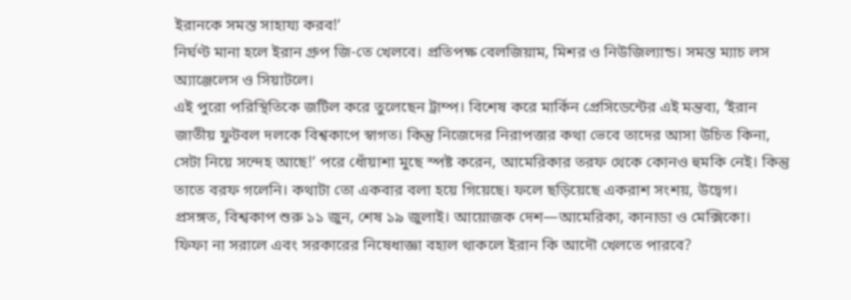ইরানকে সমস্ত সাহায্য করব!’
নির্ঘণ্ট মানা হলে ইরান গ্রুপ জি-তে খেলবে। প্রতিপক্ষ বেলজিয়াম, মিশর ও নিউজিল্যান্ড। সমস্ত ম্যাচ লস অ্যাঞ্জেলেস ও সিয়াটলে।
এই পুরো পরিস্থিতিকে জটিল করে তুলেছেন ট্রাম্প। বিশেষ করে মার্কিন প্রেসিডেন্টের এই মন্তব্য, ‘ইরান জাতীয় ফুটবল দলকে বিশ্বকাপে স্বাগত। কিন্তু নিজেদের নিরাপত্তার কথা ভেবে তাদের আসা উচিত কিনা, সেটা নিয়ে সন্দেহ আছে!’ পরে ধোঁয়াশা মুছে স্পষ্ট করেন, আমেরিকার তরফ থেকে কোনও হুমকি নেই। কিন্তু তাতে বরফ গলেনি। কথাটা তো একবার বলা হয়ে গিয়েছে। ফলে ছড়িয়েছে একরাশ সংশয়, উদ্বেগ।
প্রসঙ্গত, বিশ্বকাপ শুরু ১১ জুন, শেষ ১৯ জুলাই। আয়োজক দেশ—আমেরিকা, কানাডা ও মেক্সিকো।
ফিফা না সরালে এবং সরকারের নিষেধাজ্ঞা বহাল থাকলে ইরান কি আদৌ খেলতে পারবে?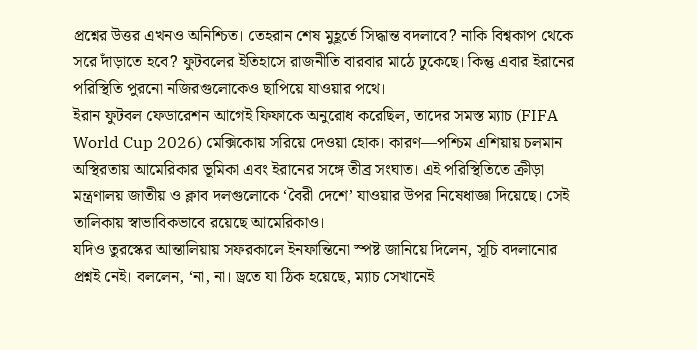প্রশ্নের উত্তর এখনও অনিশ্চিত। তেহরান শেষ মুহূর্তে সিদ্ধান্ত বদলাবে? নাকি বিশ্বকাপ থেকে সরে দাঁড়াতে হবে? ফুটবলের ইতিহাসে রাজনীতি বারবার মাঠে ঢুকেছে। কিন্তু এবার ইরানের পরিস্থিতি পুরনো নজিরগুলোকেও ছাপিয়ে যাওয়ার পথে।
ইরান ফুটবল ফেডারেশন আগেই ফিফাকে অনুরোধ করেছিল, তাদের সমস্ত ম্যাচ (FIFA World Cup 2026) মেক্সিকোয় সরিয়ে দেওয়া হোক। কারণ—পশ্চিম এশিয়ায় চলমান অস্থিরতায় আমেরিকার ভূমিকা এবং ইরানের সঙ্গে তীব্র সংঘাত। এই পরিস্থিতিতে ক্রীড়া মন্ত্রণালয় জাতীয় ও ক্লাব দলগুলোকে ‘বৈরী দেশে’ যাওয়ার উপর নিষেধাজ্ঞা দিয়েছে। সেই তালিকায় স্বাভাবিকভাবে রয়েছে আমেরিকাও।
যদিও তুরস্কের আন্তালিয়ায় সফরকালে ইনফান্তিনো স্পষ্ট জানিয়ে দিলেন, সূচি বদলানোর প্রশ্নই নেই। বললেন, ‘না, না। ড্রতে যা ঠিক হয়েছে, ম্যাচ সেখানেই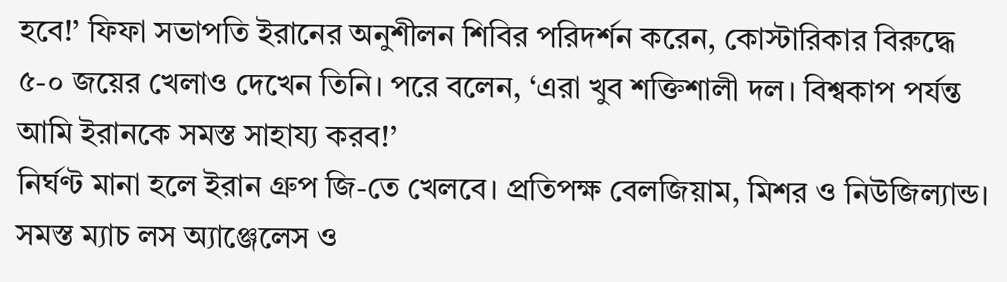হবে!’ ফিফা সভাপতি ইরানের অনুশীলন শিবির পরিদর্শন করেন, কোস্টারিকার বিরুদ্ধে ৫-০ জয়ের খেলাও দেখেন তিনি। পরে বলেন, ‘এরা খুব শক্তিশালী দল। বিশ্বকাপ পর্যন্ত আমি ইরানকে সমস্ত সাহায্য করব!’
নির্ঘণ্ট মানা হলে ইরান গ্রুপ জি-তে খেলবে। প্রতিপক্ষ বেলজিয়াম, মিশর ও নিউজিল্যান্ড। সমস্ত ম্যাচ লস অ্যাঞ্জেলেস ও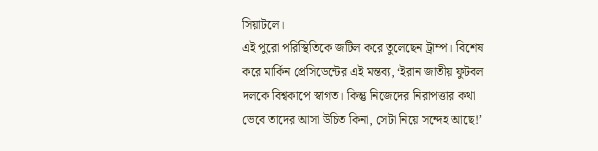সিয়াটলে।
এই পুরো পরিস্থিতিকে জটিল করে তুলেছেন ট্রাম্প। বিশেষ করে মার্কিন প্রেসিডেন্টের এই মন্তব্য, ‘ইরান জাতীয় ফুটবল দলকে বিশ্বকাপে স্বাগত। কিন্তু নিজেদের নিরাপত্তার কথা ভেবে তাদের আসা উচিত কিনা, সেটা নিয়ে সন্দেহ আছে!’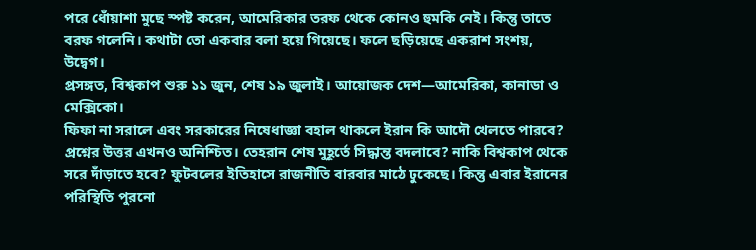পরে ধোঁয়াশা মুছে স্পষ্ট করেন, আমেরিকার তরফ থেকে কোনও হুমকি নেই। কিন্তু তাতে বরফ গলেনি। কথাটা তো একবার বলা হয়ে গিয়েছে। ফলে ছড়িয়েছে একরাশ সংশয়, উদ্বেগ।
প্রসঙ্গত, বিশ্বকাপ শুরু ১১ জুন, শেষ ১৯ জুলাই। আয়োজক দেশ—আমেরিকা, কানাডা ও মেক্সিকো।
ফিফা না সরালে এবং সরকারের নিষেধাজ্ঞা বহাল থাকলে ইরান কি আদৌ খেলতে পারবে? প্রশ্নের উত্তর এখনও অনিশ্চিত। তেহরান শেষ মুহূর্তে সিদ্ধান্ত বদলাবে? নাকি বিশ্বকাপ থেকে সরে দাঁড়াতে হবে? ফুটবলের ইতিহাসে রাজনীতি বারবার মাঠে ঢুকেছে। কিন্তু এবার ইরানের পরিস্থিতি পুরনো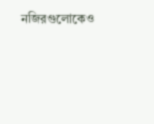নজিরগুলোকেও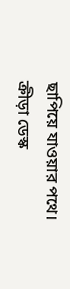ছাপিয়ে যাওয়ার পথে।
ক্রীড়া ডেস্ক